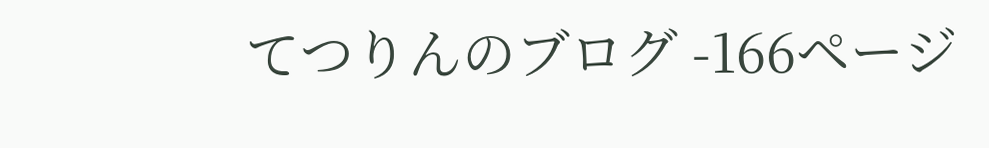てつりんのブログ -166ページ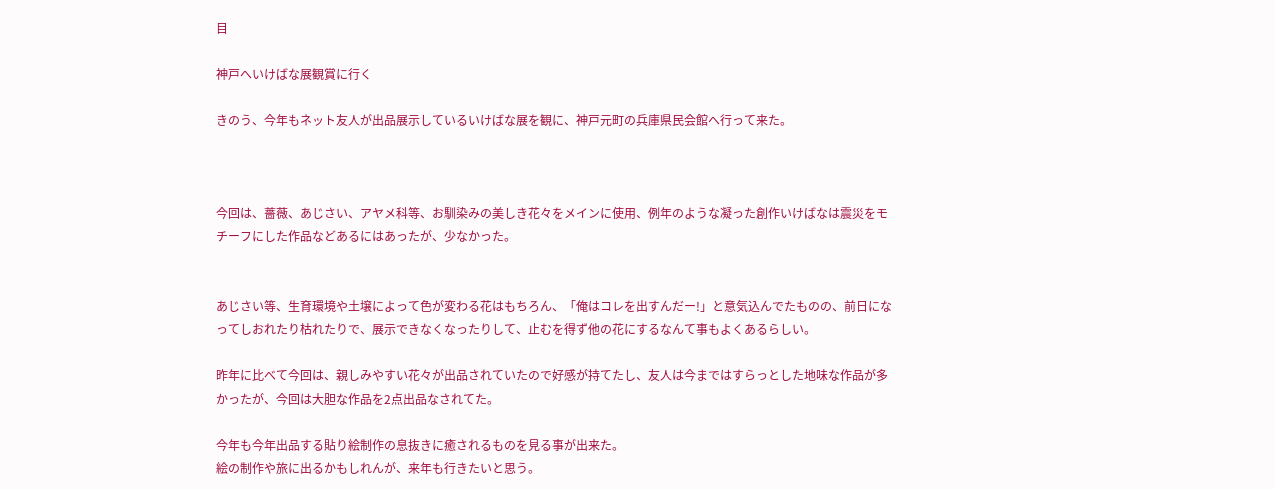目

神戸へいけばな展観賞に行く

きのう、今年もネット友人が出品展示しているいけばな展を観に、神戸元町の兵庫県民会館へ行って来た。



今回は、薔薇、あじさい、アヤメ科等、お馴染みの美しき花々をメインに使用、例年のような凝った創作いけばなは震災をモチーフにした作品などあるにはあったが、少なかった。


あじさい等、生育環境や土壌によって色が変わる花はもちろん、「俺はコレを出すんだー!」と意気込んでたものの、前日になってしおれたり枯れたりで、展示できなくなったりして、止むを得ず他の花にするなんて事もよくあるらしい。

昨年に比べて今回は、親しみやすい花々が出品されていたので好感が持てたし、友人は今まではすらっとした地味な作品が多かったが、今回は大胆な作品を2点出品なされてた。

今年も今年出品する貼り絵制作の息抜きに癒されるものを見る事が出来た。
絵の制作や旅に出るかもしれんが、来年も行きたいと思う。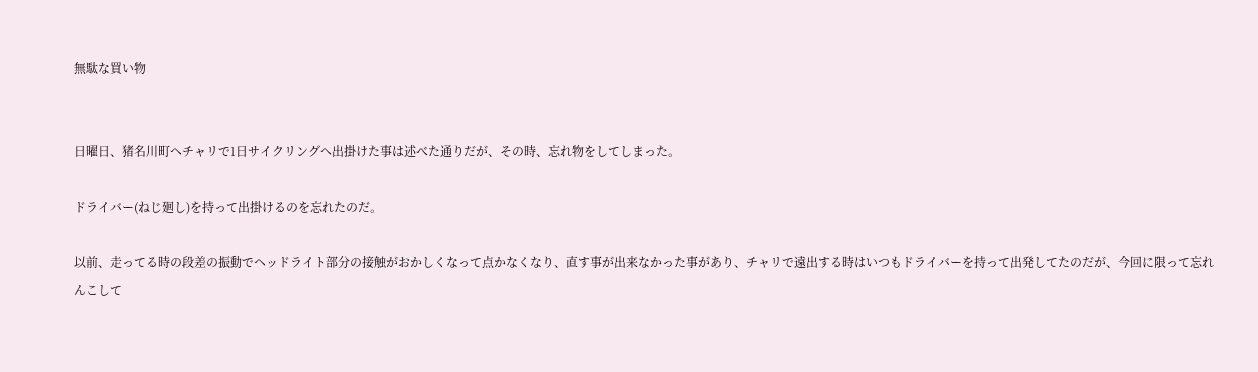無駄な買い物


日曜日、猪名川町へチャリで1日サイクリングへ出掛けた事は述べた通りだが、その時、忘れ物をしてしまった。

ドライバー(ねじ廻し)を持って出掛けるのを忘れたのだ。

以前、走ってる時の段差の振動でヘッドライト部分の接触がおかしくなって点かなくなり、直す事が出来なかった事があり、チャリで遠出する時はいつもドライバーを持って出発してたのだが、今回に限って忘れんこして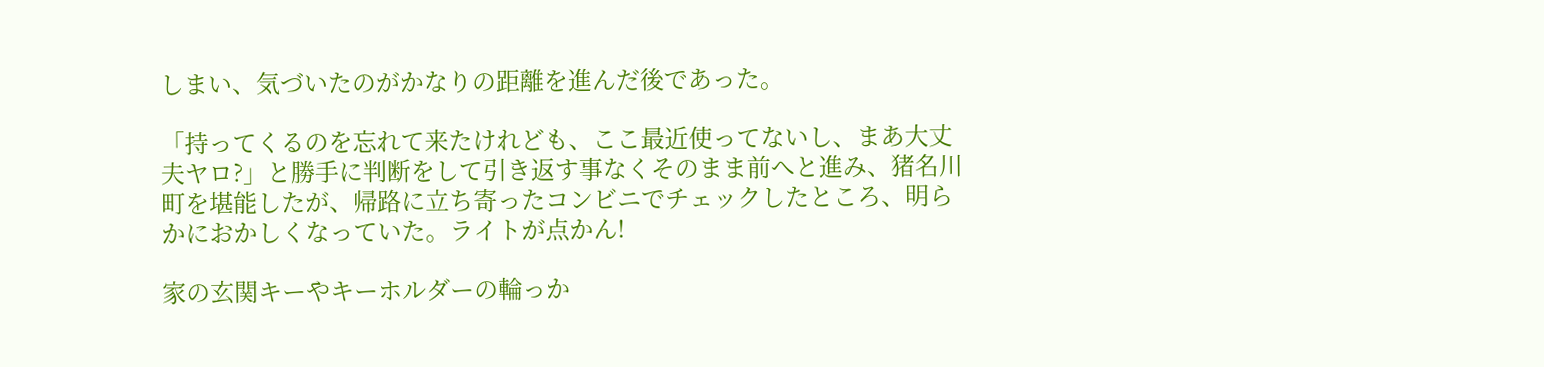しまい、気づいたのがかなりの距離を進んだ後であった。

「持ってくるのを忘れて来たけれども、ここ最近使ってないし、まあ大丈夫ヤロ?」と勝手に判断をして引き返す事なくそのまま前へと進み、猪名川町を堪能したが、帰路に立ち寄ったコンビニでチェックしたところ、明らかにおかしくなっていた。ライトが点かん!

家の玄関キーやキーホルダーの輪っか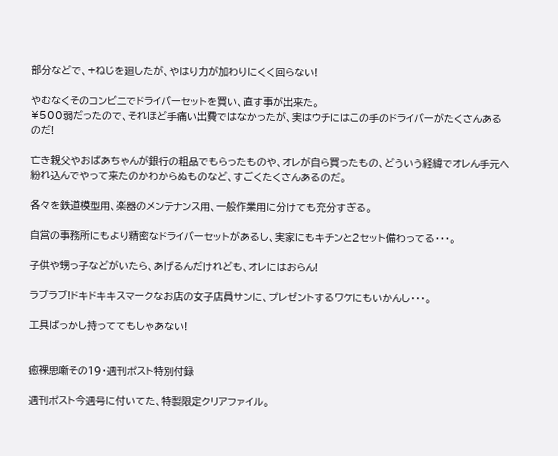部分などで、+ねじを廻したが、やはり力が加わりにくく回らない!

やむなくそのコンビニでドライバーセットを買い、直す事が出来た。
¥500弱だったので、それほど手痛い出費ではなかったが、実はウチにはこの手のドライバーがたくさんあるのだ!

亡き親父やおばあちゃんが銀行の粗品でもらったものや、オレが自ら買ったもの、どういう経緯でオレん手元へ紛れ込んでやって来たのかわからぬものなど、すごくたくさんあるのだ。

各々を鉄道模型用、楽器のメンテナンス用、一般作業用に分けても充分すぎる。

自営の事務所にもより精密なドライバーセットがあるし、実家にもキチンと2セット備わってる・・・。

子供や甥っ子などがいたら、あげるんだけれども、オレにはおらん!

ラブラブ!ドキドキキスマークなお店の女子店員サンに、プレゼントするワケにもいかんし・・・。

工具ばっかし持っててもしゃあない!


癒裸思噺その19・週刊ポスト特別付録

週刊ポスト今週号に付いてた、特製限定クリアファイル。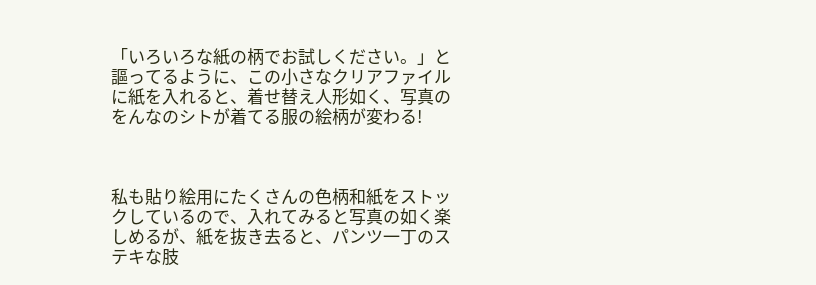「いろいろな紙の柄でお試しください。」と謳ってるように、この小さなクリアファイルに紙を入れると、着せ替え人形如く、写真のをんなのシトが着てる服の絵柄が変わる!



私も貼り絵用にたくさんの色柄和紙をストックしているので、入れてみると写真の如く楽しめるが、紙を抜き去ると、パンツ一丁のステキな肢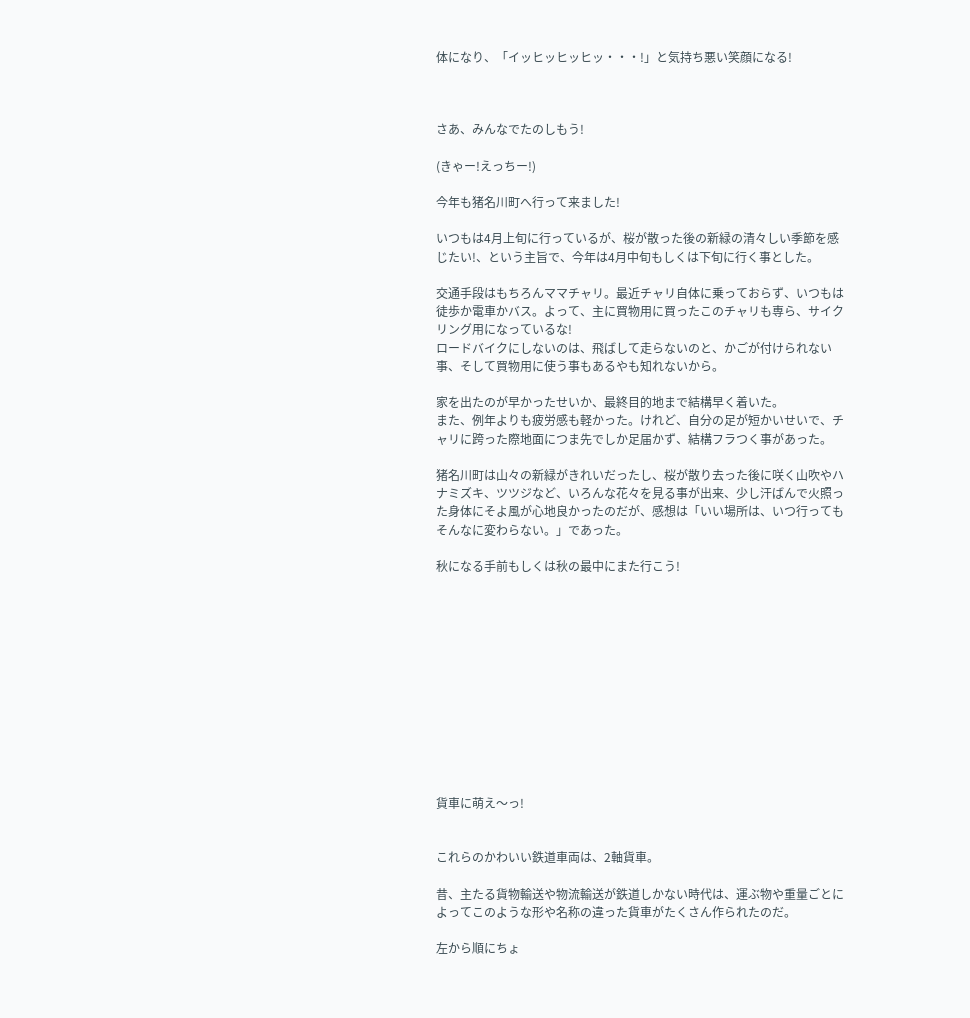体になり、「イッヒッヒッヒッ・・・!」と気持ち悪い笑顔になる!



さあ、みんなでたのしもう!

(きゃー!えっちー!)

今年も猪名川町へ行って来ました!

いつもは4月上旬に行っているが、桜が散った後の新緑の清々しい季節を感じたい!、という主旨で、今年は4月中旬もしくは下旬に行く事とした。

交通手段はもちろんママチャリ。最近チャリ自体に乗っておらず、いつもは徒歩か電車かバス。よって、主に買物用に買ったこのチャリも専ら、サイクリング用になっているな!
ロードバイクにしないのは、飛ばして走らないのと、かごが付けられない事、そして買物用に使う事もあるやも知れないから。

家を出たのが早かったせいか、最終目的地まで結構早く着いた。
また、例年よりも疲労感も軽かった。けれど、自分の足が短かいせいで、チャリに跨った際地面につま先でしか足届かず、結構フラつく事があった。

猪名川町は山々の新緑がきれいだったし、桜が散り去った後に咲く山吹やハナミズキ、ツツジなど、いろんな花々を見る事が出来、少し汗ばんで火照った身体にそよ風が心地良かったのだが、感想は「いい場所は、いつ行ってもそんなに変わらない。」であった。

秋になる手前もしくは秋の最中にまた行こう!












貨車に萌え〜っ!


これらのかわいい鉄道車両は、2軸貨車。

昔、主たる貨物輸送や物流輸送が鉄道しかない時代は、運ぶ物や重量ごとによってこのような形や名称の違った貨車がたくさん作られたのだ。

左から順にちょ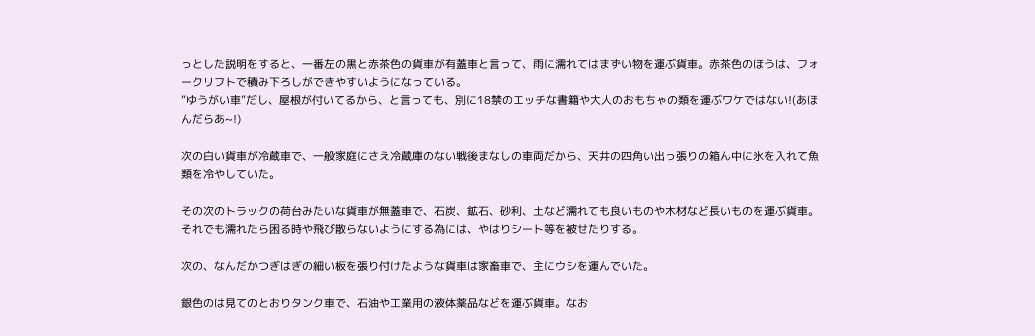っとした説明をすると、一番左の黒と赤茶色の貨車が有蓋車と言って、雨に濡れてはまずい物を運ぶ貨車。赤茶色のほうは、フォークリフトで積み下ろしができやすいようになっている。
”ゆうがい車”だし、屋根が付いてるから、と言っても、別に18禁のエッチな書籍や大人のおもちゃの類を運ぶワケではない!(あほんだらあ~!)

次の白い貨車が冷蔵車で、一般家庭にさえ冷蔵庫のない戦後まなしの車両だから、天井の四角い出っ張りの箱ん中に氷を入れて魚類を冷やしていた。

その次のトラックの荷台みたいな貨車が無蓋車で、石炭、鉱石、砂利、土など濡れても良いものや木材など長いものを運ぶ貨車。
それでも濡れたら困る時や飛び散らないようにする為には、やはりシート等を被せたりする。

次の、なんだかつぎはぎの細い板を張り付けたような貨車は家畜車で、主にウシを運んでいた。

銀色のは見てのとおりタンク車で、石油や工業用の液体薬品などを運ぶ貨車。なお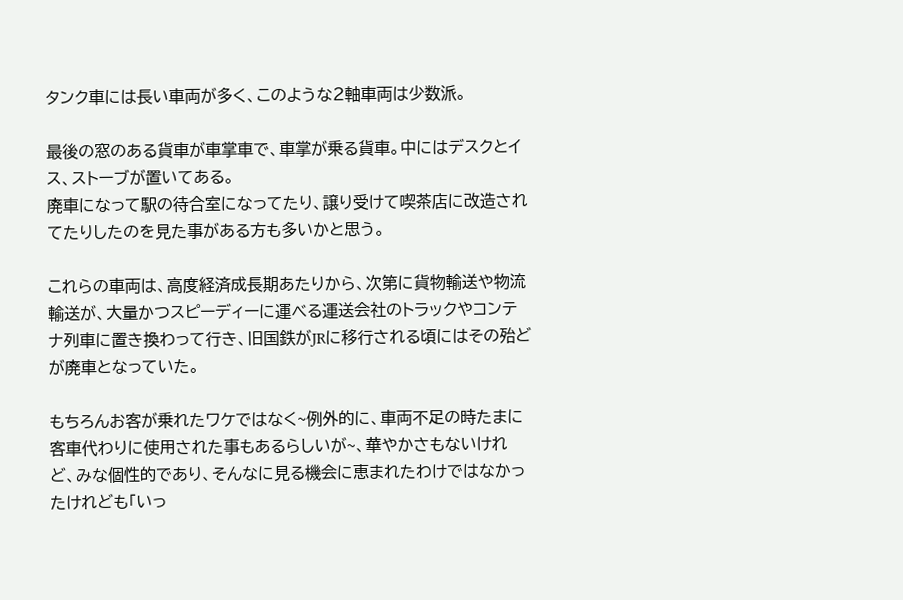タンク車には長い車両が多く、このような2軸車両は少数派。

最後の窓のある貨車が車掌車で、車掌が乗る貨車。中にはデスクとイス、ストーブが置いてある。
廃車になって駅の待合室になってたり、譲り受けて喫茶店に改造されてたりしたのを見た事がある方も多いかと思う。

これらの車両は、高度経済成長期あたりから、次第に貨物輸送や物流輸送が、大量かつスピーディーに運べる運送会社のトラックやコンテナ列車に置き換わって行き、旧国鉄がJRに移行される頃にはその殆どが廃車となっていた。

もちろんお客が乗れたワケではなく~例外的に、車両不足の時たまに客車代わりに使用された事もあるらしいが~、華やかさもないけれど、みな個性的であり、そんなに見る機会に恵まれたわけではなかったけれども「いっ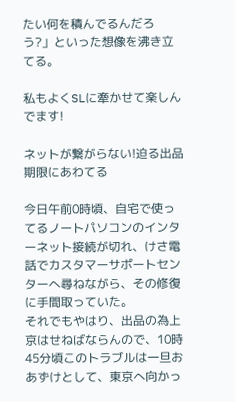たい何を積んでるんだろう?」といった想像を沸き立てる。

私もよくSLに牽かせて楽しんでます!

ネットが繋がらない!迫る出品期限にあわてる

今日午前0時頃、自宅で使ってるノートパソコンのインターネット接続が切れ、けさ電話でカスタマーサポートセンターへ尋ねながら、その修復に手間取っていた。
それでもやはり、出品の為上京はせねばならんので、10時45分頃このトラブルは一旦おあずけとして、東京へ向かっ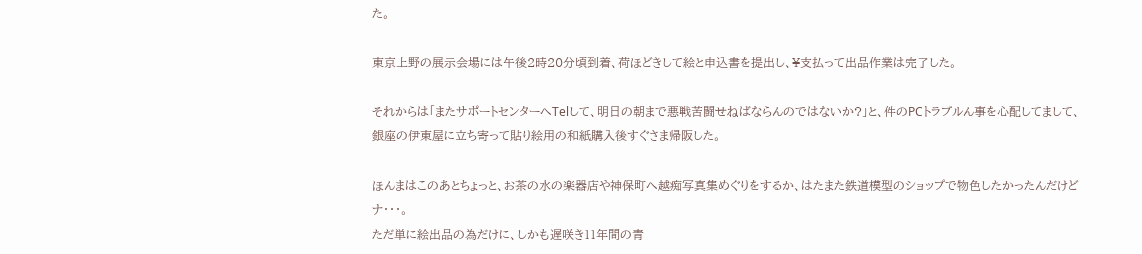た。

東京上野の展示会場には午後2時20分頃到着、荷ほどきして絵と申込書を提出し、¥支払って出品作業は完了した。

それからは「またサポートセンターへTelして、明日の朝まで悪戦苦闘せねばならんのではないか?」と、件のPCトラブルん事を心配してまして、銀座の伊東屋に立ち寄って貼り絵用の和紙購入後すぐさま帰阪した。

ほんまはこのあとちょっと、お茶の水の楽器店や神保町へ越痴写真集めぐりをするか、はたまた鉄道模型のショップで物色したかったんだけどナ・・・。
ただ単に絵出品の為だけに、しかも遅咲き11年間の青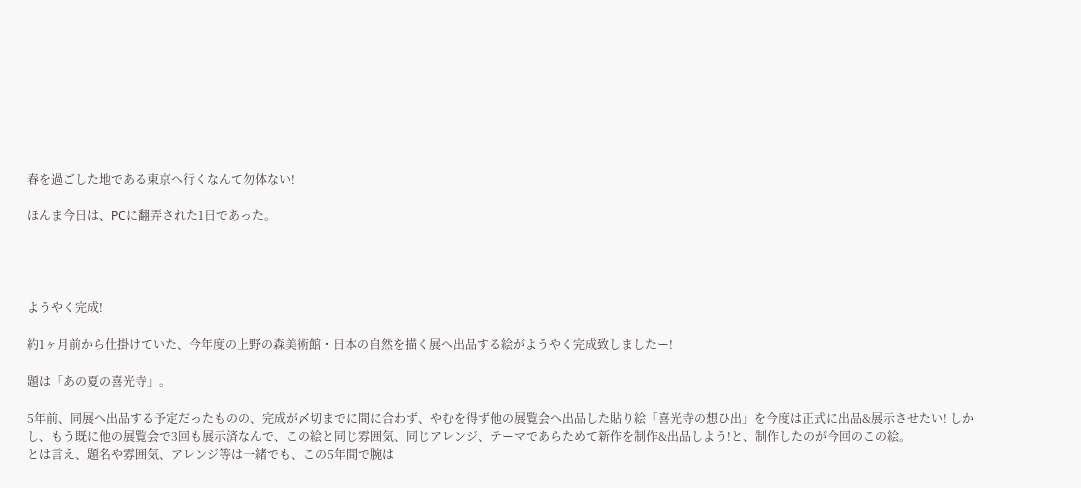春を過ごした地である東京へ行くなんて勿体ない!

ほんま今日は、PCに翻弄された1日であった。




ようやく完成!

約1ヶ月前から仕掛けていた、今年度の上野の森美術館・日本の自然を描く展へ出品する絵がようやく完成致しましたー!

題は「あの夏の喜光寺」。

5年前、同展へ出品する予定だったものの、完成が〆切までに間に合わず、やむを得ず他の展覧会へ出品した貼り絵「喜光寺の想ひ出」を今度は正式に出品&展示させたい! しかし、もう既に他の展覧会で3回も展示済なんで、この絵と同じ雰囲気、同じアレンジ、テーマであらためて新作を制作&出品しよう!と、制作したのが今回のこの絵。
とは言え、題名や雰囲気、アレンジ等は一緒でも、この5年間で腕は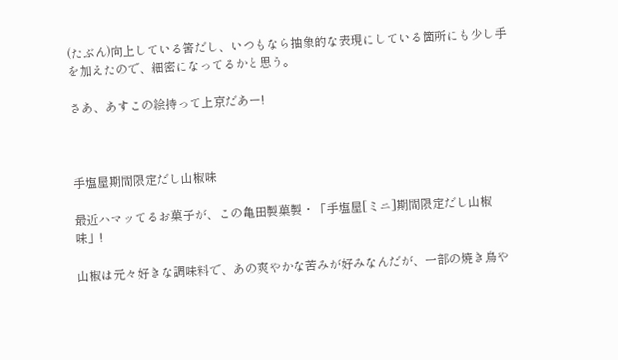(たぶん)向上している筈だし、いつもなら抽象的な表現にしている箇所にも少し手を加えたので、細密になってるかと思う。

さあ、あすこの絵持って上京だあー!



手塩屋期間限定だし山椒味

最近ハマッてるお菓子が、この亀田製菓製・「手塩屋[ミニ]期間限定だし山椒味」!

山椒は元々好きな調味料で、あの爽やかな苦みが好みなんだが、一部の焼き鳥や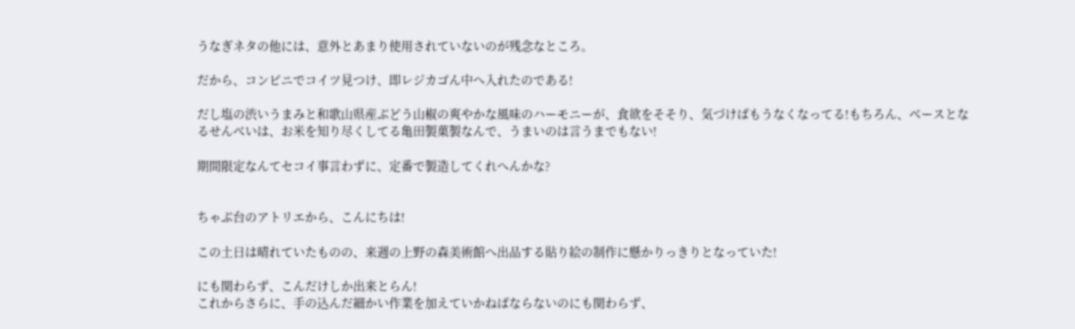うなぎネタの他には、意外とあまり使用されていないのが残念なところ。

だから、コンビニでコイツ見つけ、即レジカゴん中へ入れたのである!

だし塩の渋いうまみと和歌山県産ぶどう山椒の爽やかな風味のハーモニーが、食欲をそそり、気づけばもうなくなってる!もちろん、ベースとなるせんべいは、お米を知り尽くしてる亀田製菓製なんで、うまいのは言うまでもない!

期間限定なんてセコイ事言わずに、定番で製造してくれへんかな?


ちゃぶ台のアトリエから、こんにちは!

この土日は晴れていたものの、来週の上野の森美術館へ出品する貼り絵の制作に懸かりっきりとなっていた!

にも関わらず、こんだけしか出来とらん!
これからさらに、手の込んだ細かい作業を加えていかねばならないのにも関わらず、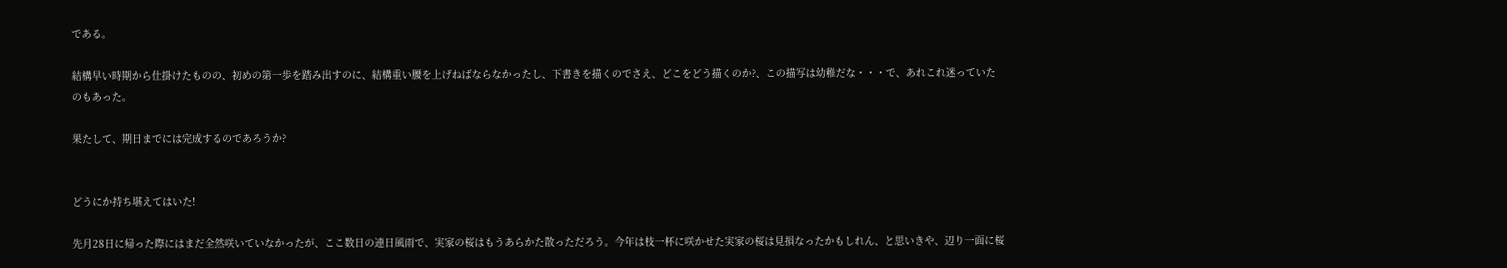である。

結構早い時期から仕掛けたものの、初めの第一歩を踏み出すのに、結構重い腰を上げねばならなかったし、下書きを描くのでさえ、どこをどう描くのか?、この描写は幼稚だな・・・で、あれこれ迷っていたのもあった。

果たして、期日までには完成するのであろうか?


どうにか持ち堪えてはいた!

先月28日に帰った際にはまだ全然咲いていなかったが、ここ数日の連日風雨で、実家の桜はもうあらかた散っただろう。今年は枝一杯に咲かせた実家の桜は見損なったかもしれん、と思いきや、辺り一面に桜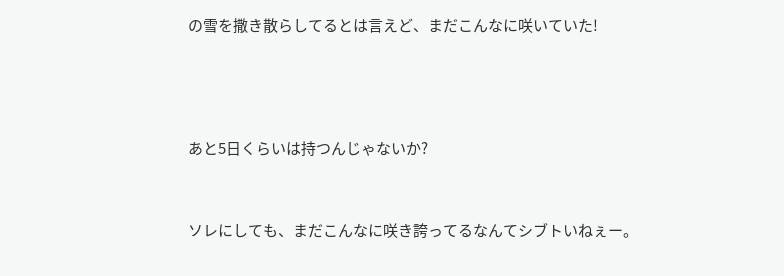の雪を撒き散らしてるとは言えど、まだこんなに咲いていた!





あと5日くらいは持つんじゃないか?



ソレにしても、まだこんなに咲き誇ってるなんてシブトいねぇー。